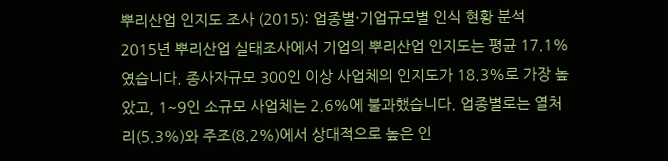뿌리산업 인지도 조사 (2015): 업종별·기업규모별 인식 현황 분석
2015년 뿌리산업 실태조사에서 기업의 뿌리산업 인지도는 평균 17.1%였습니다. 종사자규모 300인 이상 사업체의 인지도가 18.3%로 가장 높았고, 1~9인 소규모 사업체는 2.6%에 불과했습니다. 업종별로는 열처리(5.3%)와 주조(8.2%)에서 상대적으로 높은 인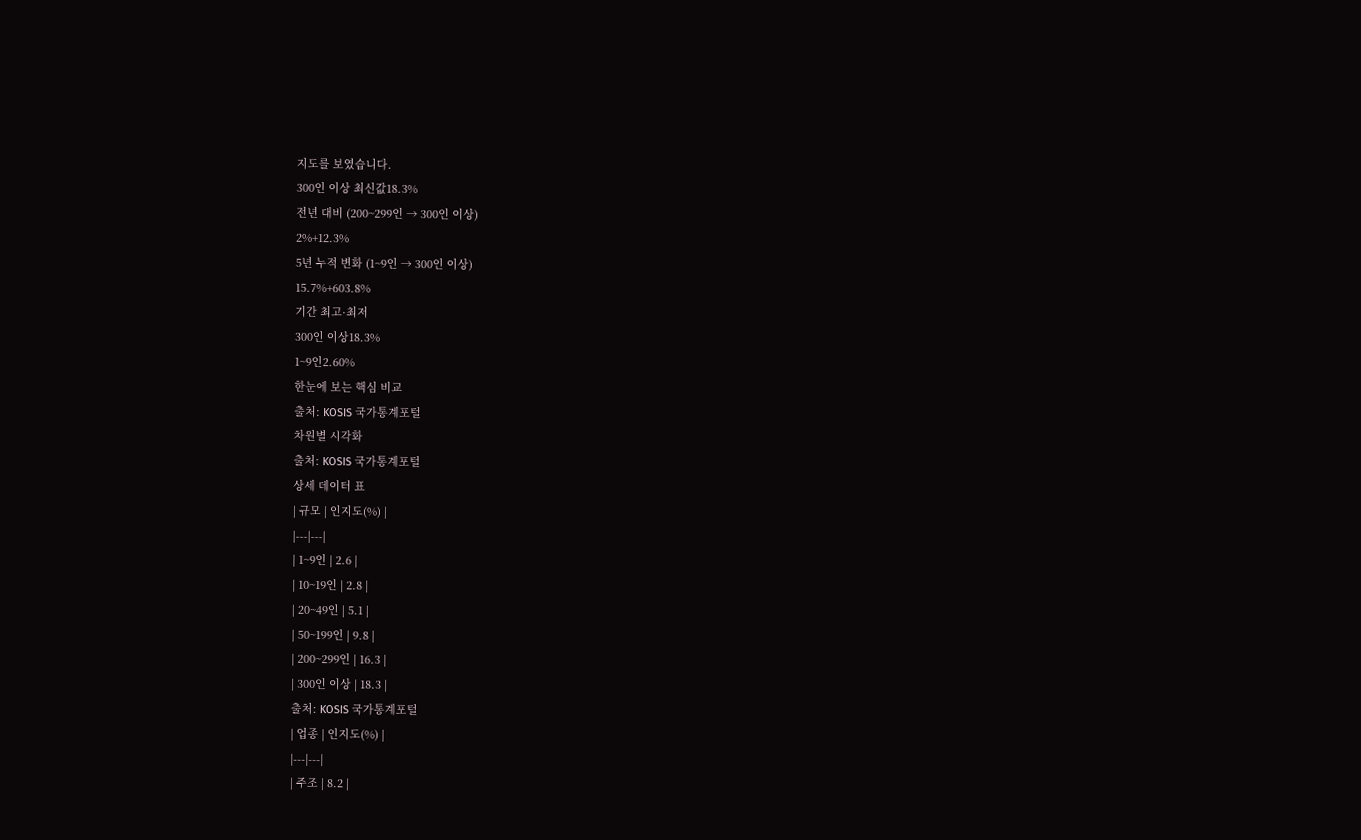지도를 보였습니다.
300인 이상 최신값18.3%
전년 대비 (200~299인 → 300인 이상)
2%+12.3%
5년 누적 변화 (1~9인 → 300인 이상)
15.7%+603.8%
기간 최고·최저
300인 이상18.3%
1~9인2.60%
한눈에 보는 핵심 비교
출처: KOSIS 국가통계포털
차원별 시각화
출처: KOSIS 국가통계포털
상세 데이터 표
| 규모 | 인지도(%) |
|---|---|
| 1~9인 | 2.6 |
| 10~19인 | 2.8 |
| 20~49인 | 5.1 |
| 50~199인 | 9.8 |
| 200~299인 | 16.3 |
| 300인 이상 | 18.3 |
출처: KOSIS 국가통계포털
| 업종 | 인지도(%) |
|---|---|
| 주조 | 8.2 |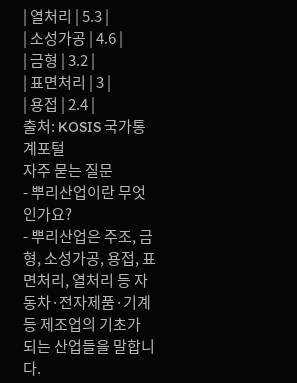| 열처리 | 5.3 |
| 소성가공 | 4.6 |
| 금형 | 3.2 |
| 표면처리 | 3 |
| 용접 | 2.4 |
출처: KOSIS 국가통계포털
자주 묻는 질문
- 뿌리산업이란 무엇인가요?
- 뿌리산업은 주조, 금형, 소성가공, 용접, 표면처리, 열처리 등 자동차·전자제품·기계 등 제조업의 기초가 되는 산업들을 말합니다.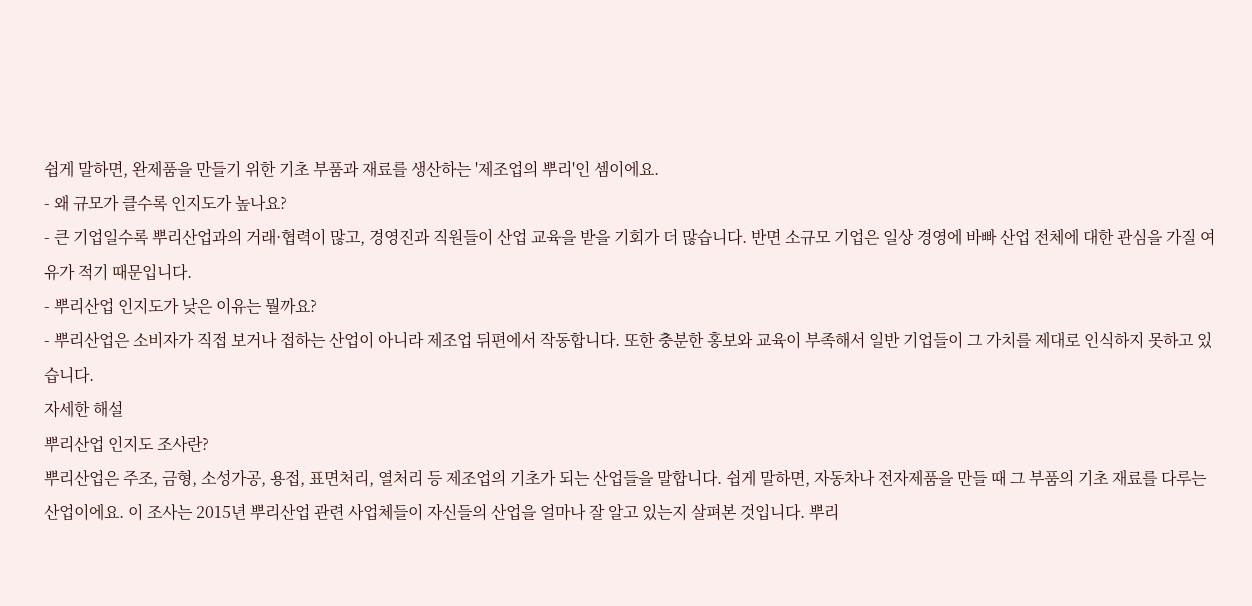쉽게 말하면, 완제품을 만들기 위한 기초 부품과 재료를 생산하는 '제조업의 뿌리'인 셈이에요.
- 왜 규모가 클수록 인지도가 높나요?
- 큰 기업일수록 뿌리산업과의 거래·협력이 많고, 경영진과 직원들이 산업 교육을 받을 기회가 더 많습니다. 반면 소규모 기업은 일상 경영에 바빠 산업 전체에 대한 관심을 가질 여유가 적기 때문입니다.
- 뿌리산업 인지도가 낮은 이유는 뭘까요?
- 뿌리산업은 소비자가 직접 보거나 접하는 산업이 아니라 제조업 뒤편에서 작동합니다. 또한 충분한 홍보와 교육이 부족해서 일반 기업들이 그 가치를 제대로 인식하지 못하고 있습니다.
자세한 해설
뿌리산업 인지도 조사란?
뿌리산업은 주조, 금형, 소성가공, 용접, 표면처리, 열처리 등 제조업의 기초가 되는 산업들을 말합니다. 쉽게 말하면, 자동차나 전자제품을 만들 때 그 부품의 기초 재료를 다루는 산업이에요. 이 조사는 2015년 뿌리산업 관련 사업체들이 자신들의 산업을 얼마나 잘 알고 있는지 살펴본 것입니다. 뿌리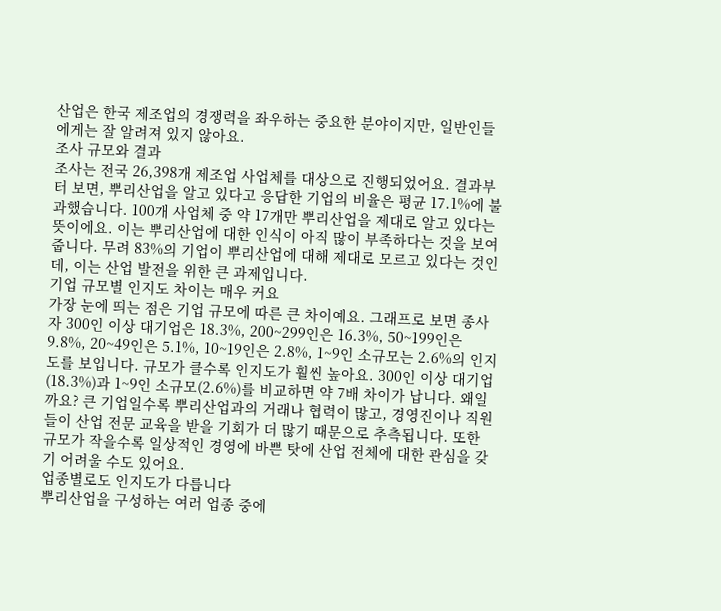산업은 한국 제조업의 경쟁력을 좌우하는 중요한 분야이지만, 일반인들에게는 잘 알려져 있지 않아요.
조사 규모와 결과
조사는 전국 26,398개 제조업 사업체를 대상으로 진행되었어요. 결과부터 보면, 뿌리산업을 알고 있다고 응답한 기업의 비율은 평균 17.1%에 불과했습니다. 100개 사업체 중 약 17개만 뿌리산업을 제대로 알고 있다는 뜻이에요. 이는 뿌리산업에 대한 인식이 아직 많이 부족하다는 것을 보여줍니다. 무려 83%의 기업이 뿌리산업에 대해 제대로 모르고 있다는 것인데, 이는 산업 발전을 위한 큰 과제입니다.
기업 규모별 인지도 차이는 매우 커요
가장 눈에 띄는 점은 기업 규모에 따른 큰 차이예요. 그래프로 보면 종사자 300인 이상 대기업은 18.3%, 200~299인은 16.3%, 50~199인은 9.8%, 20~49인은 5.1%, 10~19인은 2.8%, 1~9인 소규모는 2.6%의 인지도를 보입니다. 규모가 클수록 인지도가 훨씬 높아요. 300인 이상 대기업(18.3%)과 1~9인 소규모(2.6%)를 비교하면 약 7배 차이가 납니다. 왜일까요? 큰 기업일수록 뿌리산업과의 거래나 협력이 많고, 경영진이나 직원들이 산업 전문 교육을 받을 기회가 더 많기 때문으로 추측됩니다. 또한 규모가 작을수록 일상적인 경영에 바쁜 탓에 산업 전체에 대한 관심을 갖기 어려울 수도 있어요.
업종별로도 인지도가 다릅니다
뿌리산업을 구성하는 여러 업종 중에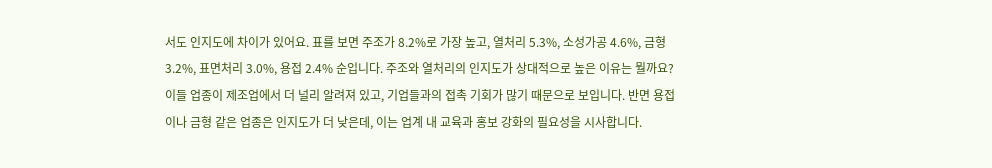서도 인지도에 차이가 있어요. 표를 보면 주조가 8.2%로 가장 높고, 열처리 5.3%, 소성가공 4.6%, 금형 3.2%, 표면처리 3.0%, 용접 2.4% 순입니다. 주조와 열처리의 인지도가 상대적으로 높은 이유는 뭘까요? 이들 업종이 제조업에서 더 널리 알려져 있고, 기업들과의 접촉 기회가 많기 때문으로 보입니다. 반면 용접이나 금형 같은 업종은 인지도가 더 낮은데, 이는 업계 내 교육과 홍보 강화의 필요성을 시사합니다.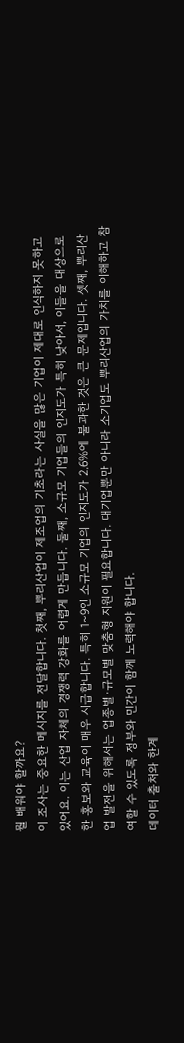뭘 배워야 할까요?
이 조사는 중요한 메시지를 전달합니다. 첫째, 뿌리산업이 제조업의 기초라는 사실을 많은 기업이 제대로 인식하지 못하고 있어요. 이는 산업 자체의 경쟁력 강화를 어렵게 만듭니다. 둘째, 소규모 기업들의 인지도가 특히 낮아서, 이들을 대상으로 한 홍보와 교육이 매우 시급합니다. 특히 1~9인 소규모 기업의 인지도가 2.6%에 불과한 것은 큰 문제입니다. 셋째, 뿌리산업 발전을 위해서는 업종별·규모별 맞춤형 지원이 필요합니다. 대기업뿐만 아니라 소기업도 뿌리산업의 가치를 이해하고 참여할 수 있도록 정부와 민간이 함께 노력해야 합니다.
데이터 출처와 한계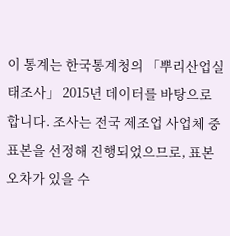이 통계는 한국통계청의 「뿌리산업실태조사」 2015년 데이터를 바탕으로 합니다. 조사는 전국 제조업 사업체 중 표본을 선정해 진행되었으므로, 표본 오차가 있을 수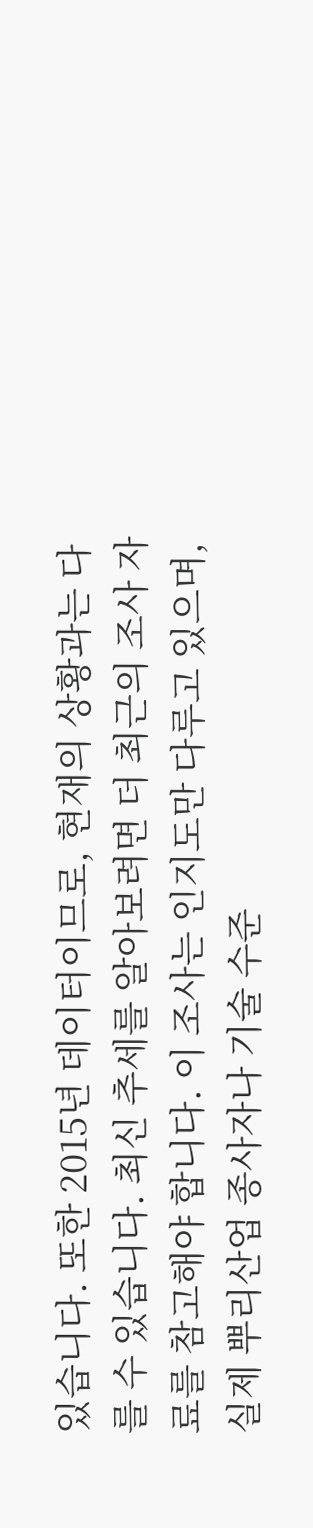있습니다. 또한 2015년 데이터이므로, 현재의 상황과는 다를 수 있습니다. 최신 추세를 알아보려면 더 최근의 조사 자료를 참고해야 합니다. 이 조사는 인지도만 다루고 있으며, 실제 뿌리산업 종사자나 기술 수준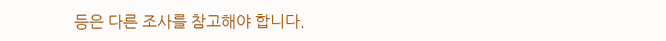등은 다른 조사를 참고해야 합니다.